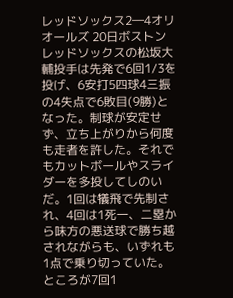レッドソックス2―4オリオールズ 20日ボストン
レッドソックスの松坂大輔投手は先発で6回1/3を投げ、6安打5四球4三振の4失点で6敗目(9勝)となった。制球が安定せず、立ち上がりから何度も走者を許した。それでもカットボールやスライダーを多投してしのいだ。1回は犠飛で先制され、4回は1死一、二塁から味方の悪送球で勝ち越されながらも、いずれも1点で乗り切っていた。ところが7回1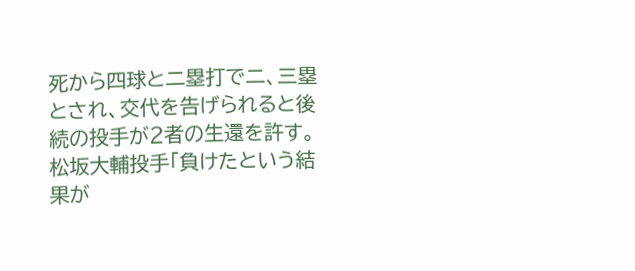死から四球と二塁打で二、三塁とされ、交代を告げられると後続の投手が2者の生還を許す。松坂大輔投手「負けたという結果が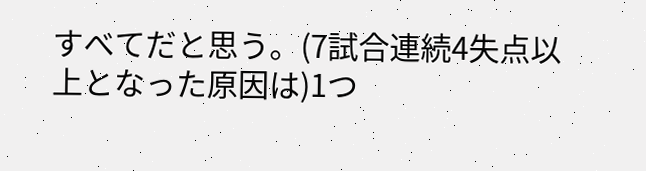すべてだと思う。(7試合連続4失点以上となった原因は)1つ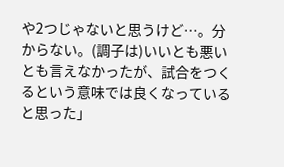や2つじゃないと思うけど…。分からない。(調子は)いいとも悪いとも言えなかったが、試合をつくるという意味では良くなっていると思った」